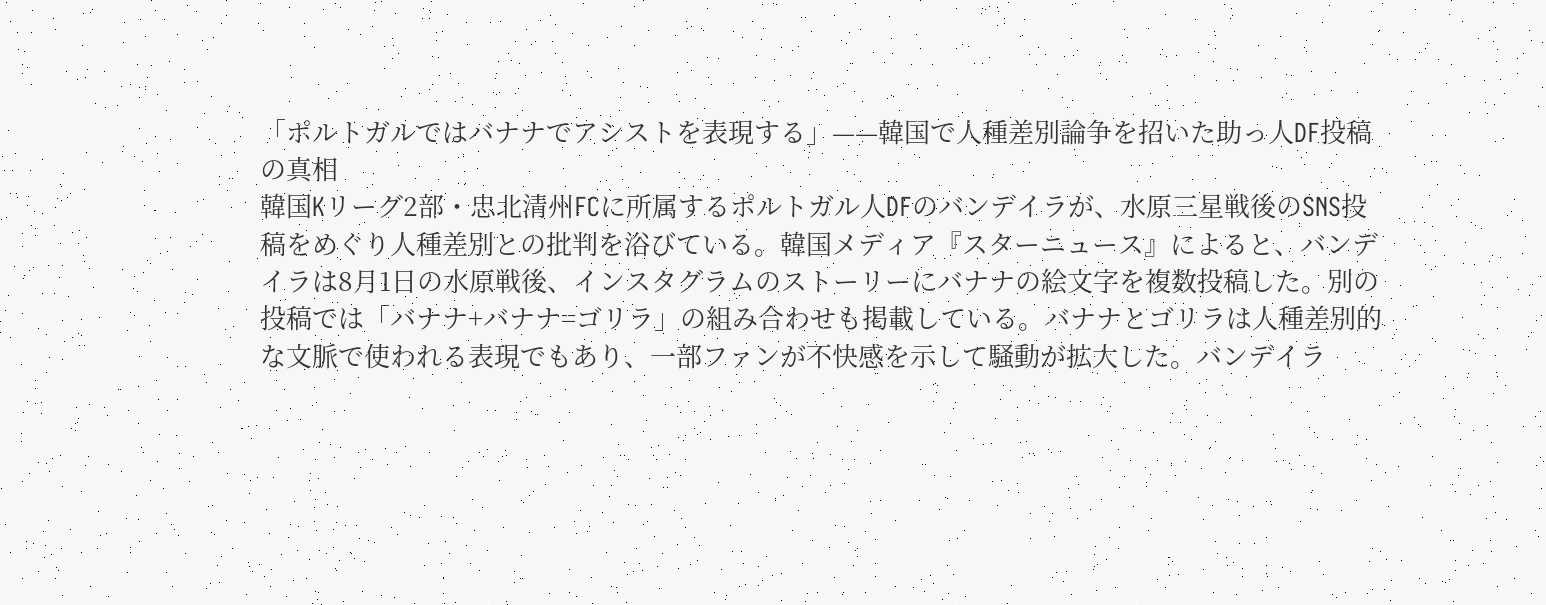「ポルトガルではバナナでアシストを表現する」——韓国で人種差別論争を招いた助っ人DF投稿の真相
韓国Kリーグ2部・忠北清州FCに所属するポルトガル人DFのバンデイラが、水原三星戦後のSNS投稿をめぐり人種差別との批判を浴びている。韓国メディア『スターニュース』によると、バンデイラは8月1日の水原戦後、インスタグラムのストーリーにバナナの絵文字を複数投稿した。別の投稿では「バナナ+バナナ=ゴリラ」の組み合わせも掲載している。バナナとゴリラは人種差別的な文脈で使われる表現でもあり、一部ファンが不快感を示して騒動が拡大した。バンデイラ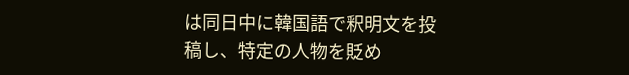は同日中に韓国語で釈明文を投稿し、特定の人物を貶め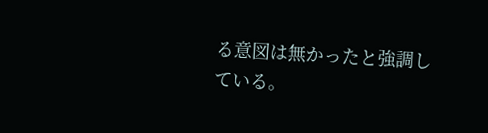る意図は無かったと強調している。